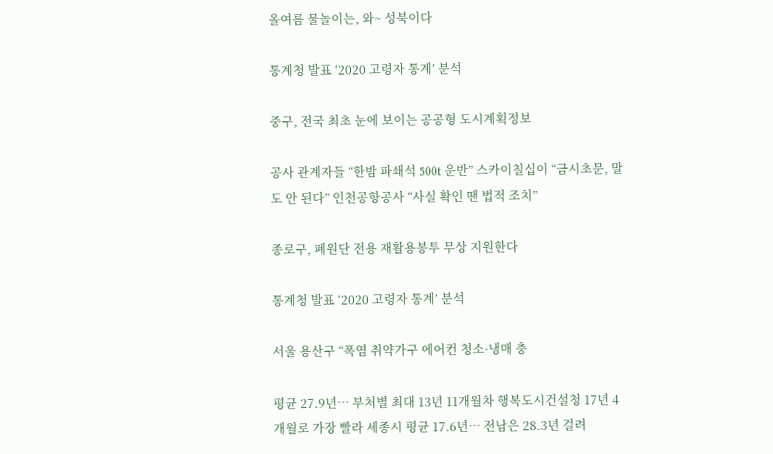올여름 물놀이는, 와~ 성북이다

통계청 발표 ‘2020 고령자 통계’ 분석

중구, 전국 최초 눈에 보이는 공공형 도시계획정보

공사 관계자들 “한밤 파쇄석 500t 운반” 스카이칠십이 “금시초문, 말도 안 된다” 인천공항공사 “사실 확인 땐 법적 조치”

종로구, 폐원단 전용 재활용봉투 무상 지원한다

통계청 발표 ‘2020 고령자 통계’ 분석

서울 용산구 “폭염 취약가구 에어컨 청소·냉매 충

평균 27.9년… 부처별 최대 13년 11개월차 행복도시건설청 17년 4개월로 가장 빨라 세종시 평균 17.6년… 전남은 28.3년 걸려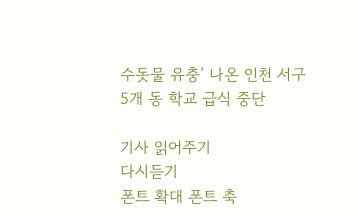수돗물 유충’ 나온 인천 서구 5개 동 학교 급식 중단

기사 읽어주기
다시듣기
폰트 확대 폰트 축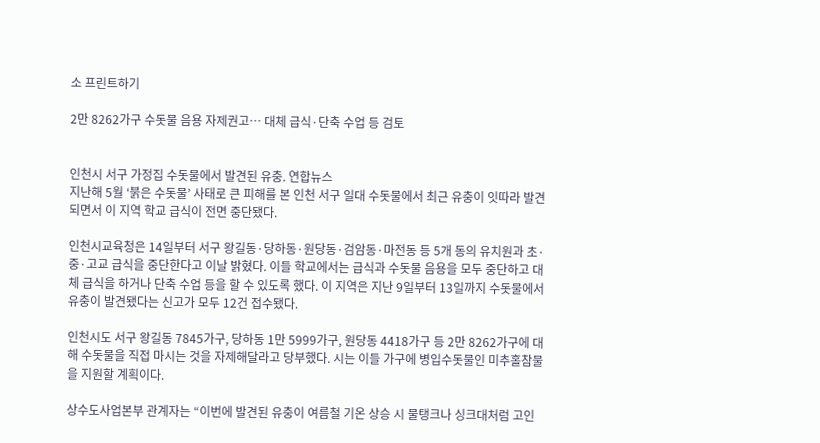소 프린트하기

2만 8262가구 수돗물 음용 자제권고… 대체 급식·단축 수업 등 검토


인천시 서구 가정집 수돗물에서 발견된 유충. 연합뉴스
지난해 5월 ‘붉은 수돗물’ 사태로 큰 피해를 본 인천 서구 일대 수돗물에서 최근 유충이 잇따라 발견되면서 이 지역 학교 급식이 전면 중단됐다.

인천시교육청은 14일부터 서구 왕길동·당하동·원당동·검암동·마전동 등 5개 동의 유치원과 초·중·고교 급식을 중단한다고 이날 밝혔다. 이들 학교에서는 급식과 수돗물 음용을 모두 중단하고 대체 급식을 하거나 단축 수업 등을 할 수 있도록 했다. 이 지역은 지난 9일부터 13일까지 수돗물에서 유충이 발견됐다는 신고가 모두 12건 접수됐다.

인천시도 서구 왕길동 7845가구, 당하동 1만 5999가구, 원당동 4418가구 등 2만 8262가구에 대해 수돗물을 직접 마시는 것을 자제해달라고 당부했다. 시는 이들 가구에 병입수돗물인 미추홀참물을 지원할 계획이다.

상수도사업본부 관계자는 “이번에 발견된 유충이 여름철 기온 상승 시 물탱크나 싱크대처럼 고인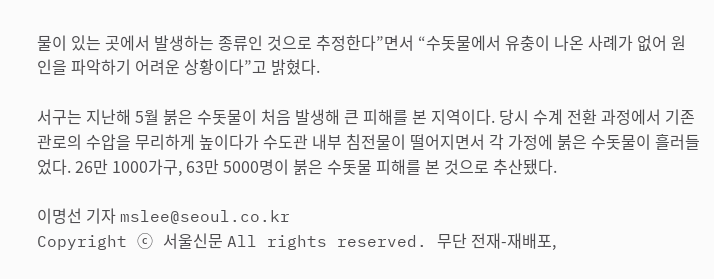물이 있는 곳에서 발생하는 종류인 것으로 추정한다”면서 “수돗물에서 유충이 나온 사례가 없어 원인을 파악하기 어려운 상황이다”고 밝혔다.

서구는 지난해 5월 붉은 수돗물이 처음 발생해 큰 피해를 본 지역이다. 당시 수계 전환 과정에서 기존 관로의 수압을 무리하게 높이다가 수도관 내부 침전물이 떨어지면서 각 가정에 붉은 수돗물이 흘러들었다. 26만 1000가구, 63만 5000명이 붉은 수돗물 피해를 본 것으로 추산됐다.

이명선 기자 mslee@seoul.co.kr
Copyright ⓒ 서울신문 All rights reserved. 무단 전재-재배포,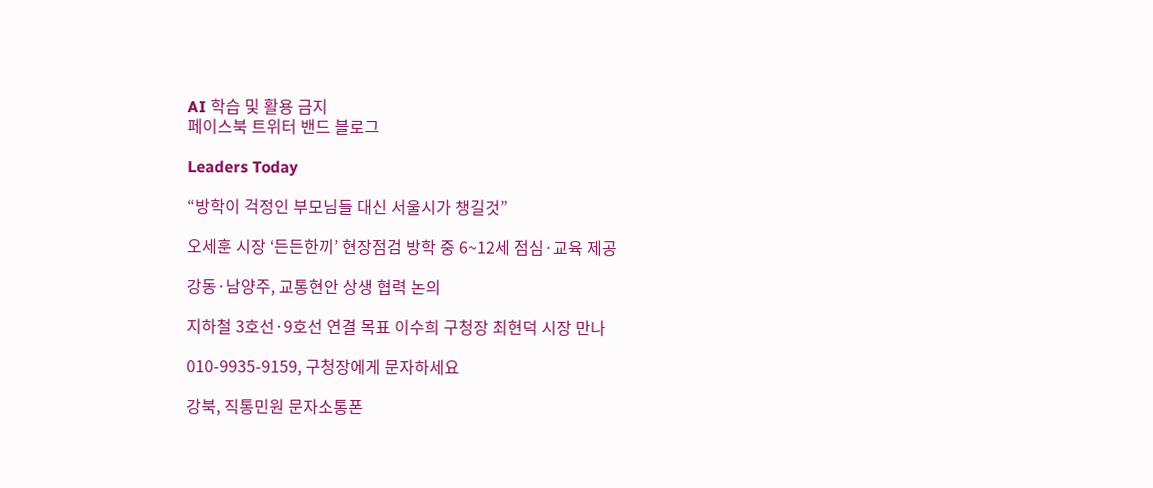AI 학습 및 활용 금지
페이스북 트위터 밴드 블로그

Leaders Today

“방학이 걱정인 부모님들 대신 서울시가 챙길것”

오세훈 시장 ‘든든한끼’ 현장점검 방학 중 6~12세 점심·교육 제공

강동·남양주, 교통현안 상생 협력 논의

지하철 3호선·9호선 연결 목표 이수희 구청장 최현덕 시장 만나

010-9935-9159, 구청장에게 문자하세요

강북, 직통민원 문자소통폰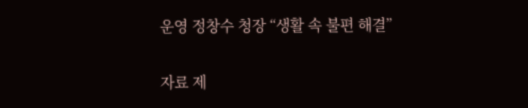운영 정창수 청장 “생활 속 불편 해결”

자료 제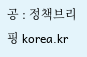공 : 정책브리핑 korea.kr